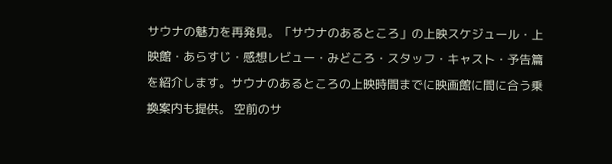サウナの魅力を再発見。「サウナのあるところ」の上映スケジュール・上映館・あらすじ・感想レビュー・みどころ・スタッフ・キャスト・予告篇を紹介します。サウナのあるところの上映時間までに映画館に間に合う乗換案内も提供。 空前のサ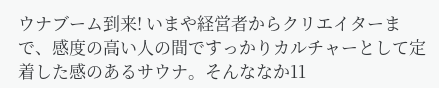ウナブーム到来! いまや経営者からクリエイターまで、感度の高い人の間ですっかりカルチャーとして定着した感のあるサウナ。そんななか11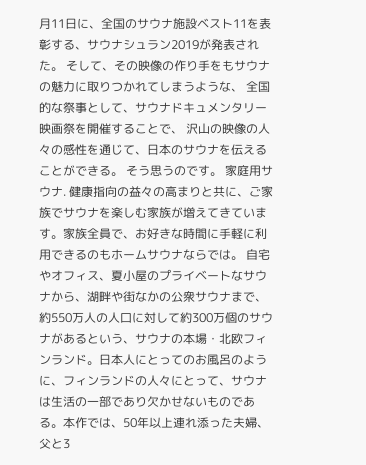月11日に、全国のサウナ施設ベスト11を表彰する、サウナシュラン2019が発表された。 そして、その映像の作り手をもサウナの魅力に取りつかれてしまうような、 全国的な祭事として、サウナドキュメンタリー映画祭を開催することで、 沢山の映像の人々の感性を通じて、日本のサウナを伝えることができる。 そう思うのです。 家庭用サウナ. 健康指向の益々の高まりと共に、ご家族でサウナを楽しむ家族が増えてきています。家族全員で、お好きな時間に手軽に利用できるのもホームサウナならでは。 自宅やオフィス、夏小屋のプライベートなサウナから、湖畔や街なかの公衆サウナまで、約550万人の人口に対して約300万個のサウナがあるという、サウナの本場・北欧フィンランド。日本人にとってのお風呂のように、フィンランドの人々にとって、サウナは生活の一部であり欠かせないものである。本作では、50年以上連れ添った夫婦、父と3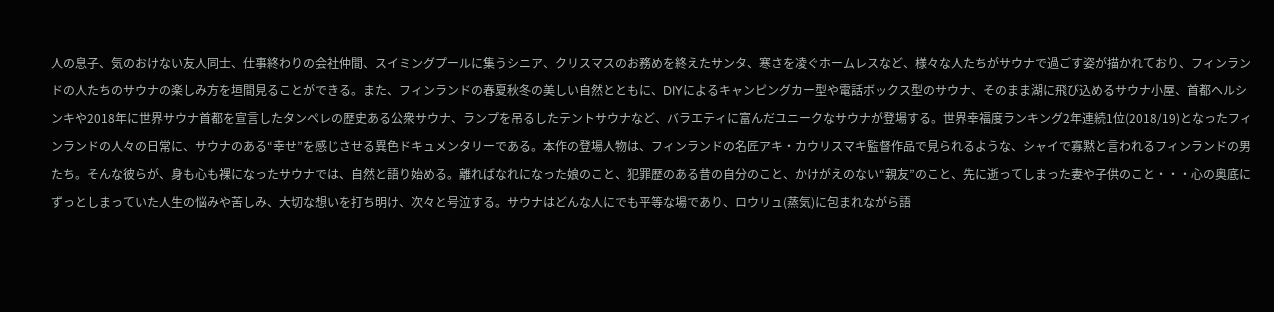人の息子、気のおけない友人同士、仕事終わりの会社仲間、スイミングプールに集うシニア、クリスマスのお務めを終えたサンタ、寒さを凌ぐホームレスなど、様々な人たちがサウナで過ごす姿が描かれており、フィンランドの人たちのサウナの楽しみ方を垣間見ることができる。また、フィンランドの春夏秋冬の美しい自然とともに、DIYによるキャンピングカー型や電話ボックス型のサウナ、そのまま湖に飛び込めるサウナ小屋、首都ヘルシンキや2018年に世界サウナ首都を宣言したタンペレの歴史ある公衆サウナ、ランプを吊るしたテントサウナなど、バラエティに富んだユニークなサウナが登場する。世界幸福度ランキング2年連続1位(2018/19)となったフィンランドの人々の日常に、サウナのある“幸せ”を感じさせる異色ドキュメンタリーである。本作の登場人物は、フィンランドの名匠アキ・カウリスマキ監督作品で見られるような、シャイで寡黙と言われるフィンランドの男たち。そんな彼らが、身も心も裸になったサウナでは、自然と語り始める。離ればなれになった娘のこと、犯罪歴のある昔の自分のこと、かけがえのない“親友”のこと、先に逝ってしまった妻や子供のこと・・・心の奥底にずっとしまっていた人生の悩みや苦しみ、大切な想いを打ち明け、次々と号泣する。サウナはどんな人にでも平等な場であり、ロウリュ(蒸気)に包まれながら語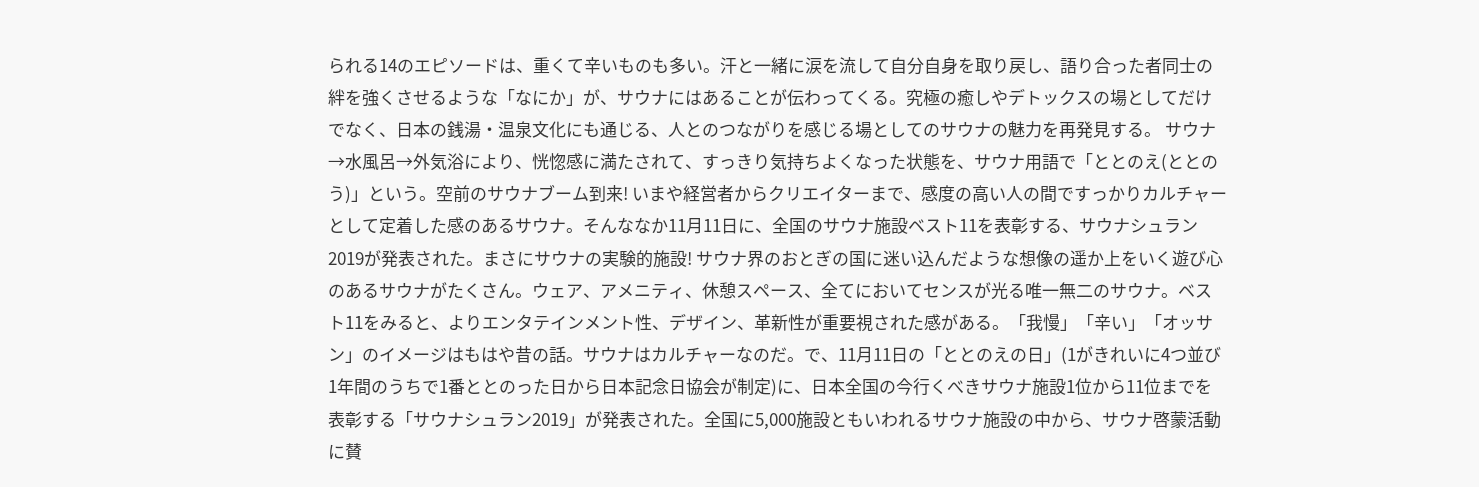られる14のエピソードは、重くて辛いものも多い。汗と一緒に涙を流して自分自身を取り戻し、語り合った者同士の絆を強くさせるような「なにか」が、サウナにはあることが伝わってくる。究極の癒しやデトックスの場としてだけでなく、日本の銭湯・温泉文化にも通じる、人とのつながりを感じる場としてのサウナの魅力を再発見する。 サウナ→水風呂→外気浴により、恍惚感に満たされて、すっきり気持ちよくなった状態を、サウナ用語で「ととのえ(ととのう)」という。空前のサウナブーム到来! いまや経営者からクリエイターまで、感度の高い人の間ですっかりカルチャーとして定着した感のあるサウナ。そんななか11月11日に、全国のサウナ施設ベスト11を表彰する、サウナシュラン2019が発表された。まさにサウナの実験的施設! サウナ界のおとぎの国に迷い込んだような想像の遥か上をいく遊び心のあるサウナがたくさん。ウェア、アメニティ、休憩スペース、全てにおいてセンスが光る唯一無二のサウナ。ベスト11をみると、よりエンタテインメント性、デザイン、革新性が重要視された感がある。「我慢」「辛い」「オッサン」のイメージはもはや昔の話。サウナはカルチャーなのだ。で、11月11日の「ととのえの日」(1がきれいに4つ並び1年間のうちで1番ととのった日から日本記念日協会が制定)に、日本全国の今行くべきサウナ施設1位から11位までを表彰する「サウナシュラン2019」が発表された。全国に5,000施設ともいわれるサウナ施設の中から、サウナ啓蒙活動に賛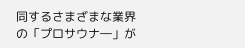同するさまざまな業界の「プロサウナ―」が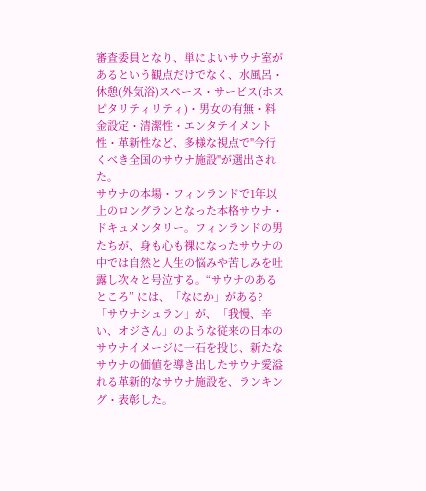審査委員となり、単によいサウナ室があるという観点だけでなく、水風呂・休憩(外気浴)スペース・サービス(ホスピタリティリティ)・男女の有無・料金設定・清潔性・エンタテイメント性・革新性など、多様な視点で"今行くべき全国のサウナ施設"が選出された。
サウナの本場・フィンランドで1年以上のロングランとなった本格サウナ・ドキュメンタリー。フィンランドの男たちが、身も心も裸になったサウナの中では自然と人生の悩みや苦しみを吐露し次々と号泣する。“サウナのあるところ” には、「なにか」がある?
「サウナシュラン」が、「我慢、辛い、オジさん」のような従来の日本のサウナイメージに一石を投じ、新たなサウナの価値を導き出したサウナ愛溢れる革新的なサウナ施設を、ランキング・表彰した。